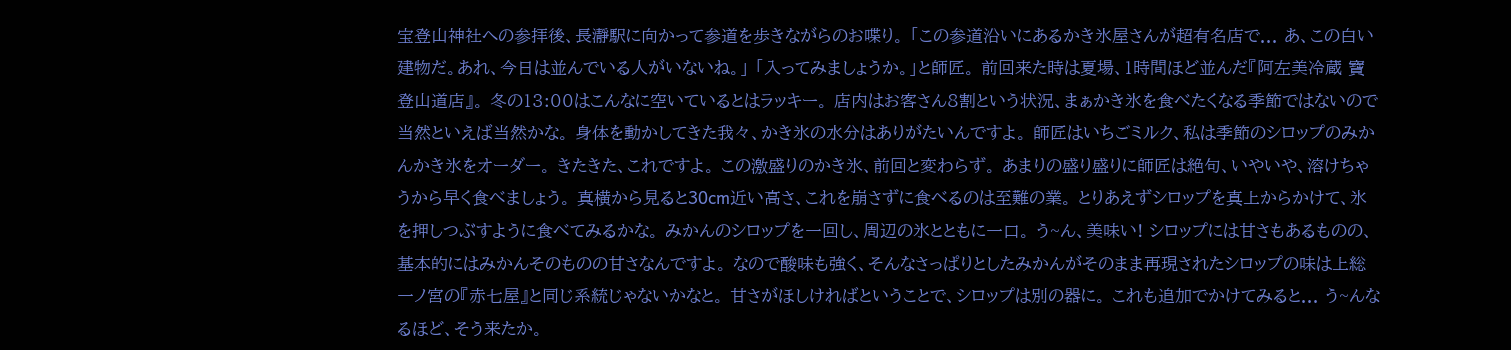宝登山神社への参拝後、長瀞駅に向かって参道を歩きながらのお喋り。 「この参道沿いにあるかき氷屋さんが超有名店で... あ、この白い建物だ。あれ、今日は並んでいる人がいないね。」 「入ってみましょうか。」と師匠。 前回来た時は夏場、1時間ほど並んだ『阿左美冷蔵 寶登山道店』。 冬の13:00はこんなに空いているとはラッキー。 店内はお客さん8割という状況、まぁかき氷を食べたくなる季節ではないので当然といえば当然かな。 身体を動かしてきた我々、かき氷の水分はありがたいんですよ。 師匠はいちごミルク、私は季節のシロップのみかんかき氷をオーダー。 きたきた、これですよ。 この激盛りのかき氷、前回と変わらず。 あまりの盛り盛りに師匠は絶句、いやいや、溶けちゃうから早く食べましょう。 真横から見ると30cm近い高さ、これを崩さずに食べるのは至難の業。 とりあえずシロップを真上からかけて、氷を押しつぶすように食べてみるかな。 みかんのシロップを一回し、周辺の氷とともに一口。 う~ん、美味い! シロップには甘さもあるものの、基本的にはみかんそのものの甘さなんですよ。 なので酸味も強く、そんなさっぱりとしたみかんがそのまま再現されたシロップの味は上総一ノ宮の『赤七屋』と同じ系統じゃないかなと。 甘さがほしければということで、シロップは別の器に。 これも追加でかけてみると... う~んなるほど、そう来たか。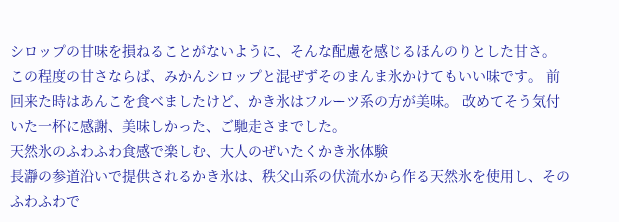シロップの甘味を損ねることがないように、そんな配慮を感じるほんのりとした甘さ。 この程度の甘さならば、みかんシロップと混ぜずそのまんま氷かけてもいい味です。 前回来た時はあんこを食べましたけど、かき氷はフルーツ系の方が美味。 改めてそう気付いた一杯に感謝、美味しかった、ご馳走さまでした。
天然氷のふわふわ食感で楽しむ、大人のぜいたくかき氷体験
長瀞の参道沿いで提供されるかき氷は、秩父山系の伏流水から作る天然氷を使用し、そのふわふわで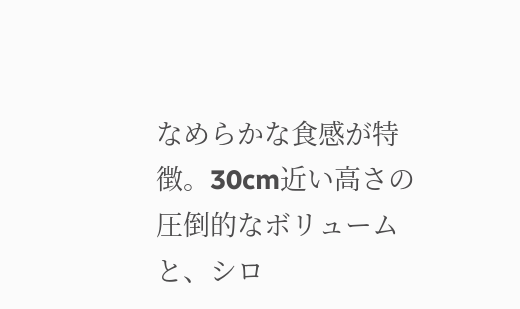なめらかな食感が特徴。30cm近い高さの圧倒的なボリュームと、シロ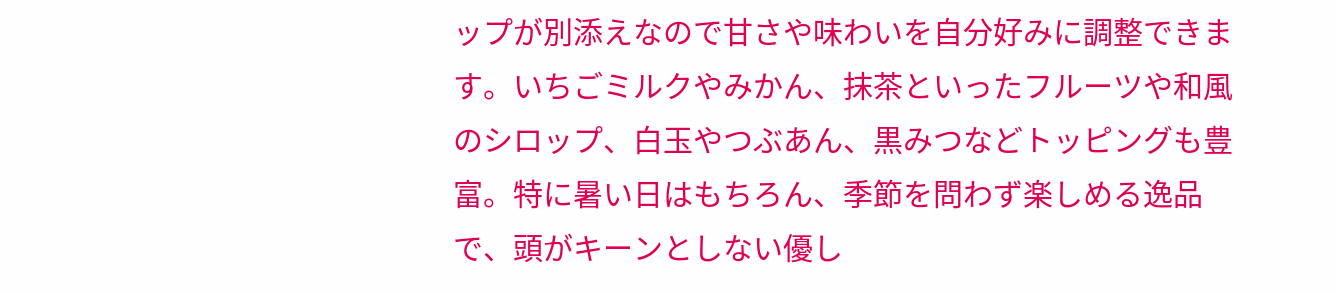ップが別添えなので甘さや味わいを自分好みに調整できます。いちごミルクやみかん、抹茶といったフルーツや和風のシロップ、白玉やつぶあん、黒みつなどトッピングも豊富。特に暑い日はもちろん、季節を問わず楽しめる逸品で、頭がキーンとしない優し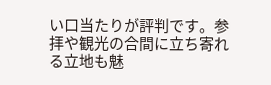い口当たりが評判です。参拝や観光の合間に立ち寄れる立地も魅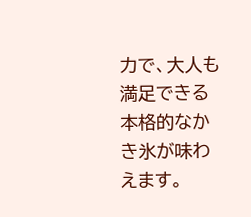力で、大人も満足できる本格的なかき氷が味わえます。